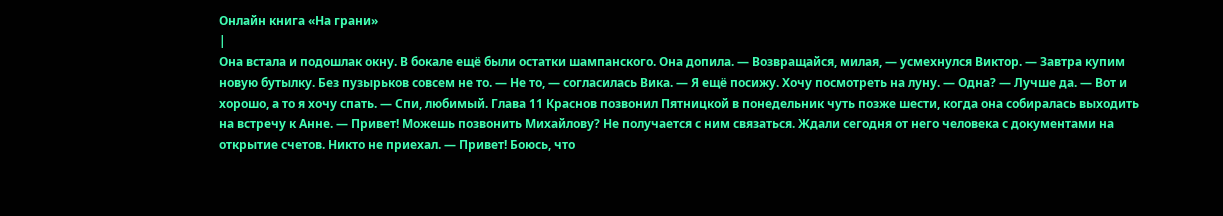Онлайн книга «На грани»
|
Она встала и подошлак окну. В бокале ещё были остатки шампанского. Она допила. — Возвращайся, милая, — усмехнулся Виктор. — Завтра купим новую бутылку. Без пузырьков совсем не то. — Не то, — согласилась Вика. — Я ещё посижу. Хочу посмотреть на луну. — Одна? — Лучше да. — Вот и хорошо, а то я хочу спать. — Спи, любимый. Глава 11 Краснов позвонил Пятницкой в понедельник чуть позже шести, когда она собиралась выходить на встречу к Анне. — Привет! Можешь позвонить Михайлову? Не получается с ним связаться. Ждали сегодня от него человека с документами на открытие счетов. Никто не приехал. — Привет! Боюсь, что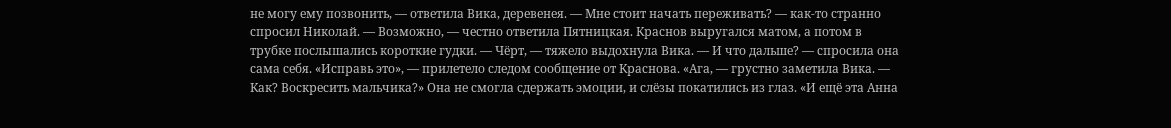не могу ему позвонить, — ответила Вика, деревенея. — Мне стоит начать переживать? — как-то странно спросил Николай. — Возможно, — честно ответила Пятницкая. Краснов выругался матом, а потом в трубке послышались короткие гудки. — Чёрт, — тяжело выдохнула Вика. — И что дальше? — спросила она сама себя. «Исправь это», — прилетело следом сообщение от Краснова. «Ага, — грустно заметила Вика. — Как? Воскресить мальчика?» Она не смогла сдержать эмоции, и слёзы покатились из глаз. «И ещё эта Анна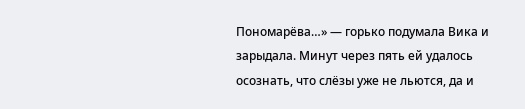Пономарёва…» — горько подумала Вика и зарыдала. Минут через пять ей удалось осознать, что слёзы уже не льются, да и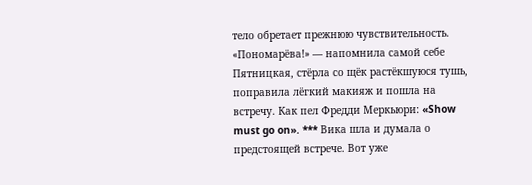тело обретает прежнюю чувствительность. «Пономарёва!» — напомнила самой себе Пятницкая, стёрла со щёк растёкшуюся тушь, поправила лёгкий макияж и пошла на встречу. Как пел Фредди Меркьюри: «Show must go on». *** Вика шла и думала о предстоящей встрече. Вот уже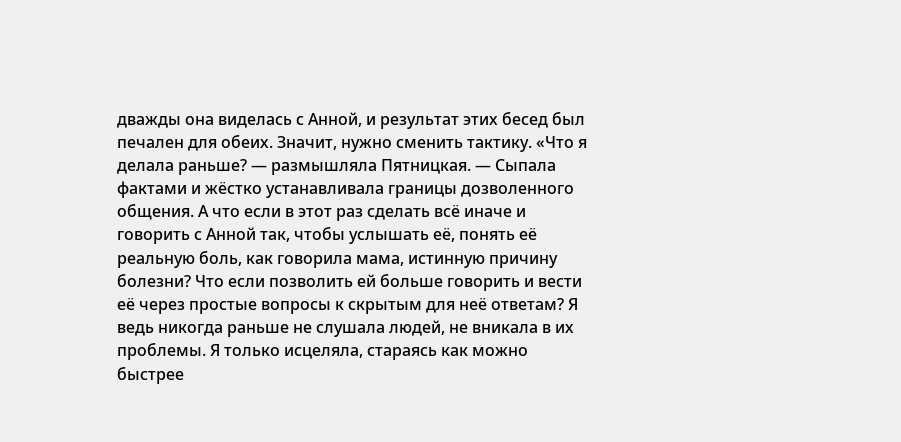дважды она виделась с Анной, и результат этих бесед был печален для обеих. Значит, нужно сменить тактику. «Что я делала раньше? — размышляла Пятницкая. — Сыпала фактами и жёстко устанавливала границы дозволенного общения. А что если в этот раз сделать всё иначе и говорить с Анной так, чтобы услышать её, понять её реальную боль, как говорила мама, истинную причину болезни? Что если позволить ей больше говорить и вести её через простые вопросы к скрытым для неё ответам? Я ведь никогда раньше не слушала людей, не вникала в их проблемы. Я только исцеляла, стараясь как можно быстрее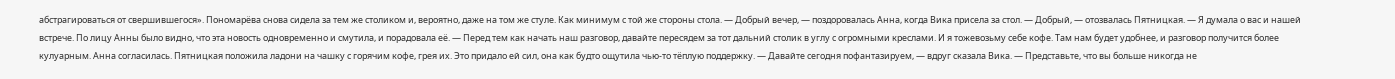абстрагироваться от свершившегося». Пономарёва снова сидела за тем же столиком и, вероятно, даже на том же стуле. Как минимум с той же стороны стола. — Добрый вечер, — поздоровалась Анна, когда Вика присела за стол. — Добрый, — отозвалась Пятницкая. — Я думала о вас и нашей встрече. По лицу Анны было видно, что эта новость одновременно и смутила, и порадовала её. — Перед тем как начать наш разговор, давайте пересядем за тот дальний столик в углу с огромными креслами. И я тожевозьму себе кофе. Там нам будет удобнее, и разговор получится более кулуарным. Анна согласилась. Пятницкая положила ладони на чашку с горячим кофе, грея их. Это придало ей сил, она как будто ощутила чью-то тёплую поддержку. — Давайте сегодня пофантазируем, — вдруг сказала Вика. — Представьте, что вы больше никогда не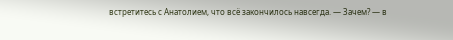встретитесь с Анатолием, что всё закончилось навсегда. — Зачем? — в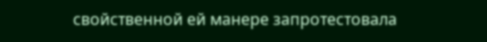свойственной ей манере запротестовала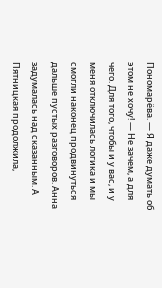Пономарёва. — Я даже думать об этом не хочу! — Не зачем, а для чего. Для того, чтобы и у вас, и у меня отключилась логика и мы смогли наконец продвинуться дальше пустых разговоров. Анна задумалась над сказанным. А Пятницкая продолжила,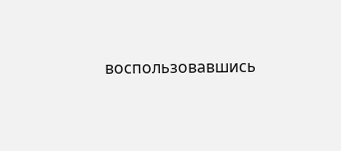воспользовавшись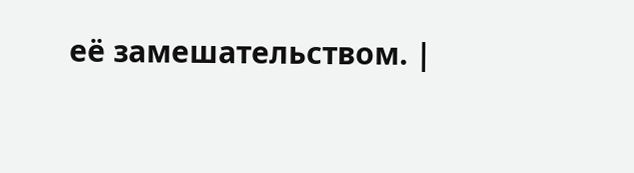её замешательством. |